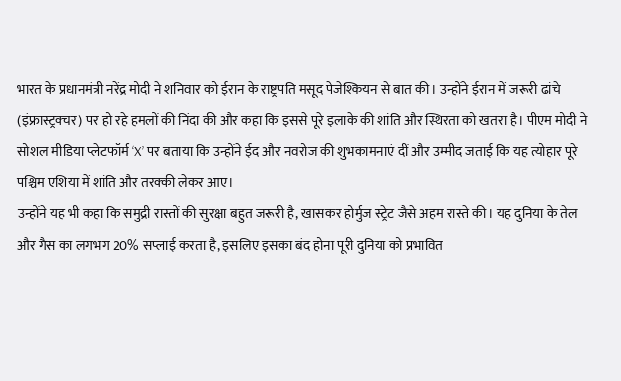भारत के प्रधानमंत्री नरेंद्र मोदी ने शनिवार को ईरान के राष्ट्रपति मसूद पेजेश्कियन से बात की। उन्होंने ईरान में जरूरी ढांचे (इंफ्रास्ट्रक्चर) पर हो रहे हमलों की निंदा की और कहा कि इससे पूरे इलाके की शांति और स्थिरता को खतरा है। पीएम मोदी ने सोशल मीडिया प्लेटफॉर्म ‘X’ पर बताया कि उन्होंने ईद और नवरोज की शुभकामनाएं दीं और उम्मीद जताई कि यह त्योहार पूरे पश्चिम एशिया में शांति और तरक्की लेकर आए।
उन्होंने यह भी कहा कि समुद्री रास्तों की सुरक्षा बहुत जरूरी है, खासकर होर्मुज स्ट्रेट जैसे अहम रास्ते की। यह दुनिया के तेल और गैस का लगभग 20% सप्लाई करता है, इसलिए इसका बंद होना पूरी दुनिया को प्रभावित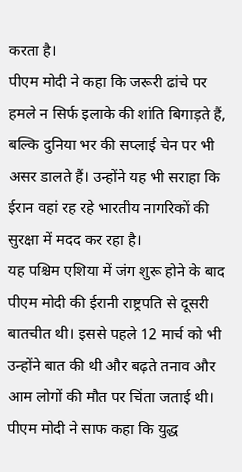करता है।
पीएम मोदी ने कहा कि जरूरी ढांचे पर हमले न सिर्फ इलाके की शांति बिगाड़ते हैं, बल्कि दुनिया भर की सप्लाई चेन पर भी असर डालते हैं। उन्होंने यह भी सराहा कि ईरान वहां रह रहे भारतीय नागरिकों की सुरक्षा में मदद कर रहा है।
यह पश्चिम एशिया में जंग शुरू होने के बाद पीएम मोदी की ईरानी राष्ट्रपति से दूसरी बातचीत थी। इससे पहले 12 मार्च को भी उन्होंने बात की थी और बढ़ते तनाव और आम लोगों की मौत पर चिंता जताई थी।
पीएम मोदी ने साफ कहा कि युद्ध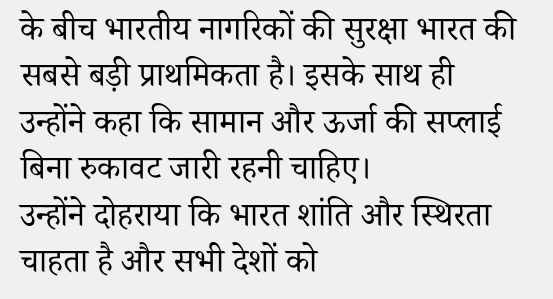के बीच भारतीय नागरिकों की सुरक्षा भारत की सबसे बड़ी प्राथमिकता है। इसके साथ ही उन्होंने कहा कि सामान और ऊर्जा की सप्लाई बिना रुकावट जारी रहनी चाहिए।
उन्होंने दोहराया कि भारत शांति और स्थिरता चाहता है और सभी देशों को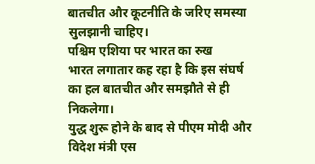बातचीत और कूटनीति के जरिए समस्या सुलझानी चाहिए।
पश्चिम एशिया पर भारत का रुख
भारत लगातार कह रहा है कि इस संघर्ष का हल बातचीत और समझौते से ही निकलेगा।
युद्ध शुरू होने के बाद से पीएम मोदी और विदेश मंत्री एस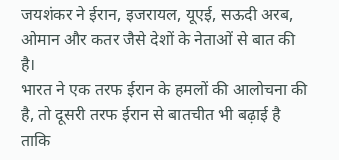जयशंकर ने ईरान, इजरायल, यूएई, सऊदी अरब, ओमान और कतर जैसे देशों के नेताओं से बात की है।
भारत ने एक तरफ ईरान के हमलों की आलोचना की है, तो दूसरी तरफ ईरान से बातचीत भी बढ़ाई है ताकि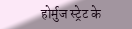होर्मुज स्ट्रेट के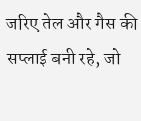जरिए तेल और गैस की सप्लाई बनी रहे, जो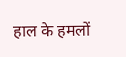हाल के हमलों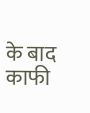के बाद काफी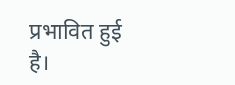प्रभावित हुई है।